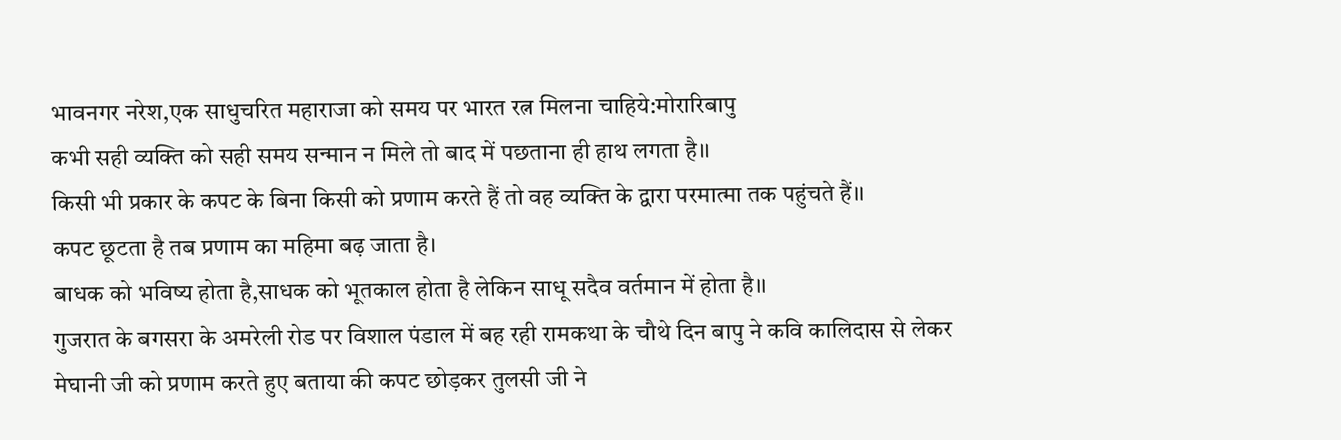भावनगर नरेश,एक साधुचरित महाराजा को समय पर भारत रत्न मिलना चाहिये:मोरारिबापु
कभी सही व्यक्ति को सही समय सन्मान न मिले तो बाद में पछताना ही हाथ लगता है।।
किसी भी प्रकार के कपट के बिना किसी को प्रणाम करते हैं तो वह व्यक्ति के द्वारा परमात्मा तक पहुंचते हैं।।
कपट छूटता है तब प्रणाम का महिमा बढ़ जाता है।
बाधक को भविष्य होता है,साधक को भूतकाल होता है लेकिन साधू सदैव वर्तमान में होता है।।
गुजरात के बगसरा के अमरेली रोड पर विशाल पंडाल में बह रही रामकथा के चौथे दिन बापु ने कवि कालिदास से लेकर मेघानी जी को प्रणाम करते हुए बताया की कपट छोड़कर तुलसी जी ने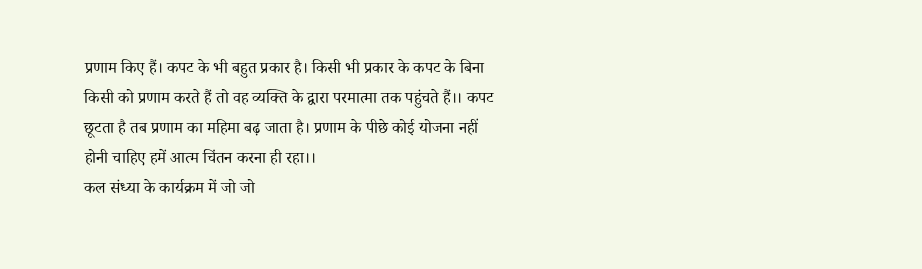प्रणाम किए हैं। कपट के भी बहुत प्रकार है। किसी भी प्रकार के कपट के बिना किसी को प्रणाम करते हैं तो वह व्यक्ति के द्वारा परमात्मा तक पहुंचते हैं।। कपट छूटता है तब प्रणाम का महिमा बढ़ जाता है। प्रणाम के पीछे कोई योजना नहीं होनी चाहिए हमें आत्म चिंतन करना ही रहा।।
कल संध्या के कार्यक्रम में जो जो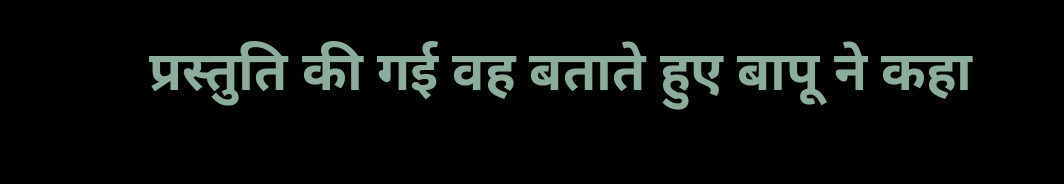प्रस्तुति की गई वह बताते हुए बापू ने कहा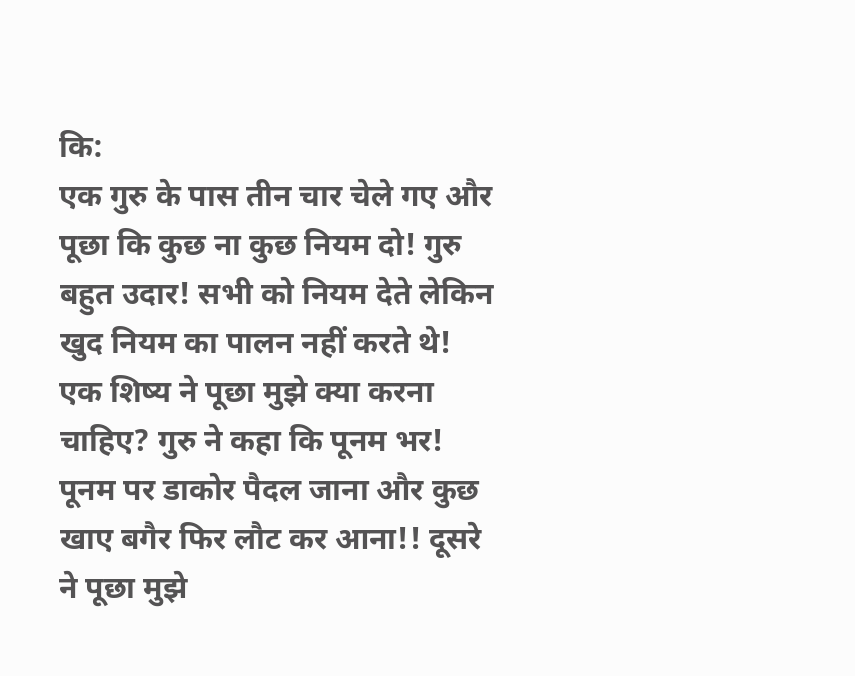कि:
एक गुरु के पास तीन चार चेले गए और पूछा कि कुछ ना कुछ नियम दो! गुरु बहुत उदार! सभी को नियम देते लेकिन खुद नियम का पालन नहीं करते थे! एक शिष्य ने पूछा मुझे क्या करना चाहिए? गुरु ने कहा कि पूनम भर! पूनम पर डाकोर पैदल जाना और कुछ खाए बगैर फिर लौट कर आना!! दूसरे ने पूछा मुझे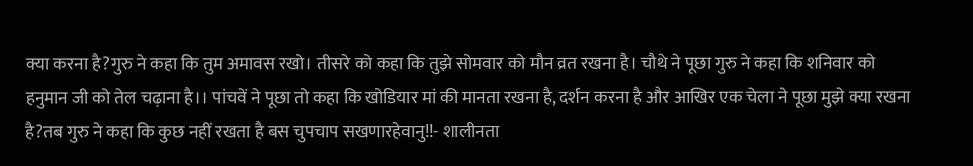क्या करना है?गुरु ने कहा कि तुम अमावस रखो। तीसरे को कहा कि तुझे सोमवार को मौन व्रत रखना है। चौथे ने पूछा गुरु ने कहा कि शनिवार को हनुमान जी को तेल चढ़ाना है।। पांचवें ने पूछा तो कहा कि खोडियार मां की मानता रखना है, दर्शन करना है और आखिर एक चेला ने पूछा मुझे क्या रखना है?तब गुरु ने कहा कि कुछ नहीं रखता है बस चुपचाप सखणारहेवानु!!- शालीनता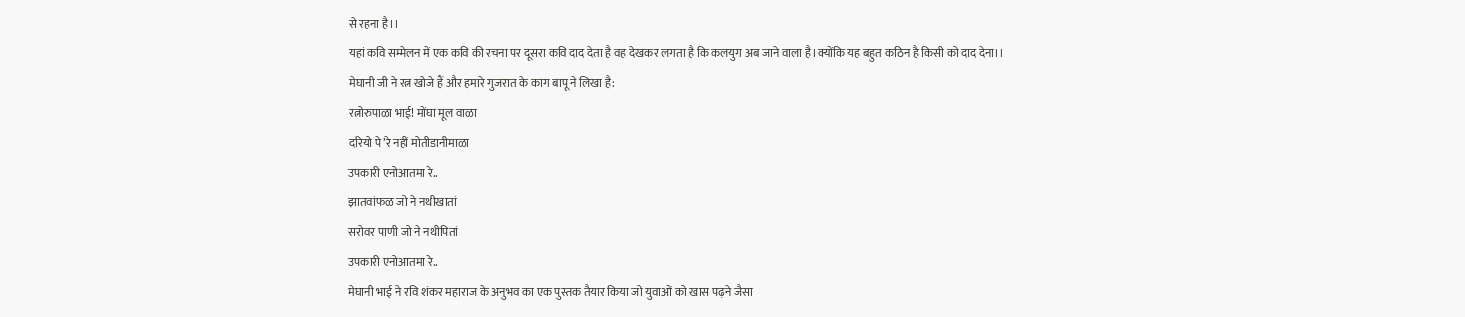से रहना है।।
यहां कवि सम्मेलन में एक कवि की रचना पर दूसरा कवि दाद देता है वह देखकर लगता है कि कलयुग अब जाने वाला है।क्योंकि यह बहुत कठिन है किसी को दाद देना।।
मेघानी जी ने रत्न खोजे हैं और हमारे गुजरात के काग बापू ने लिखा है:
रत्नोरुपाळा भाई! मोंघा मूल वाळा
दरियो पे’रे नहीं मोतीडानीमाळा
उपकारी एनोआतमा रे..
झातवांफळ जो ने नथीखातां
सरोवर पाणी जो ने नथीपितां
उपकारी एनोआतमा रे..
मेघानी भाई ने रवि शंकर महाराज के अनुभव का एक पुस्तक तैयार किया जो युवाओं को खास पढ़ने जैसा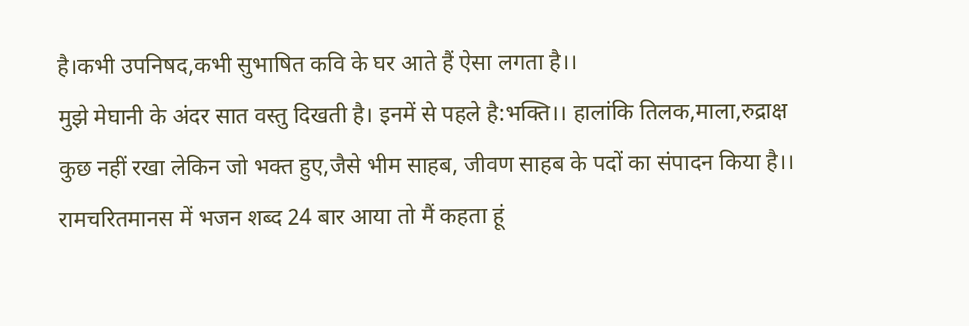है।कभी उपनिषद,कभी सुभाषित कवि के घर आते हैं ऐसा लगता है।।
मुझे मेघानी के अंदर सात वस्तु दिखती है। इनमें से पहले है:भक्ति।। हालांकि तिलक,माला,रुद्राक्ष कुछ नहीं रखा लेकिन जो भक्त हुए,जैसे भीम साहब, जीवण साहब के पदों का संपादन किया है।। रामचरितमानस में भजन शब्द 24 बार आया तो मैं कहता हूं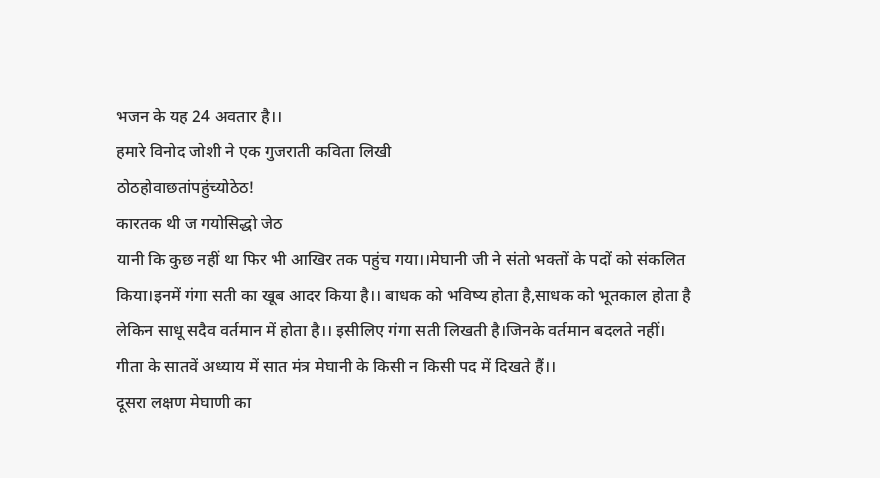भजन के यह 24 अवतार है।।
हमारे विनोद जोशी ने एक गुजराती कविता लिखी
ठोठहोवाछतांपहुंच्योठेठ!
कारतक थी ज गयोसिद्धो जेठ
यानी कि कुछ नहीं था फिर भी आखिर तक पहुंच गया।।मेघानी जी ने संतो भक्तों के पदों को संकलित किया।इनमें गंगा सती का खूब आदर किया है।। बाधक को भविष्य होता है,साधक को भूतकाल होता है लेकिन साधू सदैव वर्तमान में होता है।। इसीलिए गंगा सती लिखती है।जिनके वर्तमान बदलते नहीं।
गीता के सातवें अध्याय में सात मंत्र मेघानी के किसी न किसी पद में दिखते हैं।।
दूसरा लक्षण मेघाणी का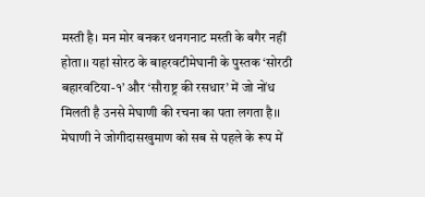मस्ती है। मन मोर बनकर थनगनाट मस्ती के बगैर नहीं होता।। यहां सोरठ के बाहरवटीमेघानी के पुस्तक ‘सोरठी बहारवटिया-१’ और ‘सौराष्ट्र की रसधार’ में जो नोंध मिलती है उनसे मेघाणी की रचना का पता लगता है।।
मेघाणी ने जोगीदासखुमाण को सब से पहले के रूप में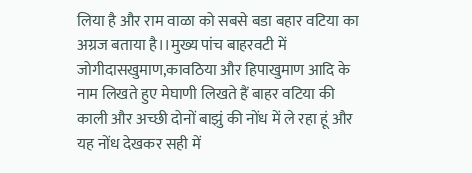लिया है और राम वाळा को सबसे बडा बहार वटिया का अग्रज बताया है।।मुख्य पांच बाहरवटी में जोगीदासखुमाण,कावठिया और हिपाखुमाण आदि के नाम लिखते हुए मेघाणी लिखते हैं बाहर वटिया की काली और अच्छी दोनों बाझुं की नोंध में ले रहा हूं और यह नोंध देखकर सही में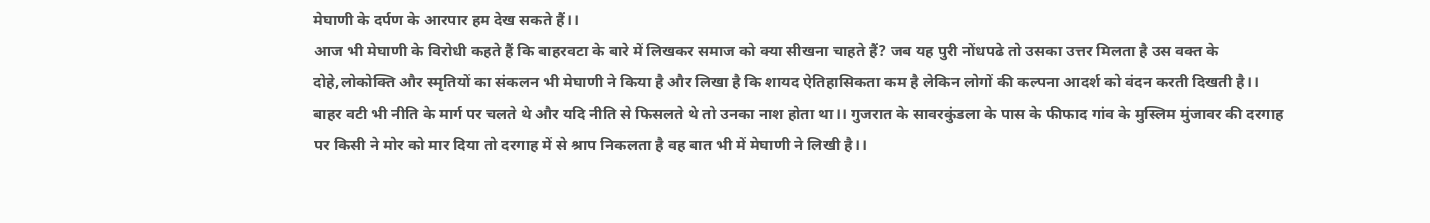मेघाणी के दर्पण के आरपार हम देख सकते हैं।।
आज भी मेघाणी के विरोधी कहते हैं कि बाहरवटा के बारे में लिखकर समाज को क्या सीखना चाहते हैं? जब यह पुरी नोंधपढे तो उसका उत्तर मिलता है उस वक्त के दोहे,लोकोक्ति और स्मृतियों का संकलन भी मेघाणी ने किया है और लिखा है कि शायद ऐतिहासिकता कम है लेकिन लोगों की कल्पना आदर्श को वंदन करती दिखती है।।
बाहर वटी भी नीति के मार्ग पर चलते थे और यदि नीति से फिसलते थे तो उनका नाश होता था।। गुजरात के सावरकुंडला के पास के फीफाद गांव के मुस्लिम मुंजावर की दरगाह पर किसी ने मोर को मार दिया तो दरगाह में से श्राप निकलता है वह बात भी में मेघाणी ने लिखी है।।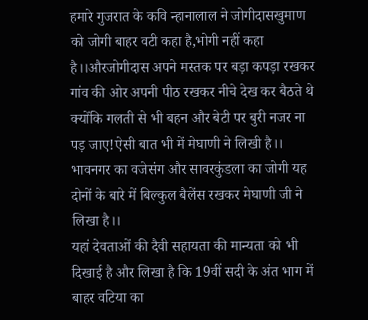हमारे गुजरात के कवि न्हानालाल ने जोगीदासखुमाण को जोगी बाहर वटी कहा है,भोगी नहीं कहा है।।औरजोगीदास अपने मस्तक पर बड़ा कपड़ा रखकर गांव की ओर अपनी पीठ रखकर नीचे देख कर बैठते थे क्योंकि गलती से भी बहन और बेटी पर बुरी नजर ना पड़ जाए!ऐसी बात भी में मेघाणी ने लिखी है।।
भावनगर का वजेसंग और सावरकुंडला का जोगी यह दोनों के बारे में बिल्कुल बैलेंस रखकर मेघाणी जी ने लिखा है।।
यहां देवताओं की दैवी सहायता की मान्यता को भी दिखाई है और लिखा है कि 19वीं सदी के अंत भाग में बाहर वटिया का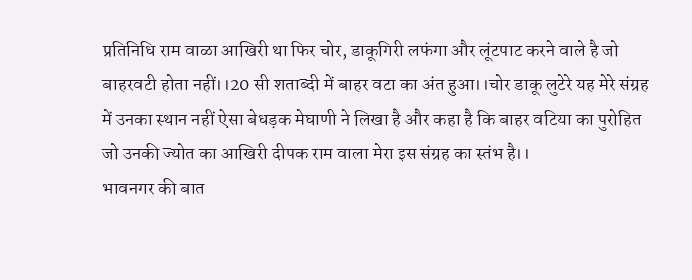प्रतिनिधि राम वाळा आखिरी था फिर चोर, डाकूगिरी लफंगा और लूंटपाट करने वाले है जो बाहरवटी होता नहीं।।20 सी शताब्दी में बाहर वटा का अंत हुआ।।चोर डाकू लुटेरे यह मेरे संग्रह में उनका स्थान नहीं ऐसा बेधड़क मेघाणी ने लिखा है और कहा है कि बाहर वटिया का पुरोहित जो उनकी ज्योत का आखिरी दीपक राम वाला मेरा इस संग्रह का स्तंभ है।।
भावनगर की बात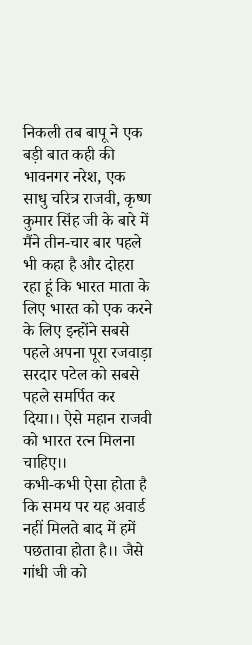निकली तब बापू ने एक बड़ी बात कही की भावनगर नरेश, एक साधु चरित्र राजवी, कृष्ण कुमार सिंह जी के बारे में मैंने तीन-चार बार पहले भी कहा है और दोहरा रहा हूं कि भारत माता के लिए भारत को एक करने के लिए इन्होंने सबसे पहले अपना पूरा रजवाड़ा सरदार पटेल को सबसे पहले समर्पित कर दिया।। ऐसे महान राजवी को भारत रत्न मिलना चाहिए।।
कभी-कभी ऐसा होता है कि समय पर यह अवार्ड नहीं मिलते बाद में हमें पछतावा होता है।। जैसे गांधी जी को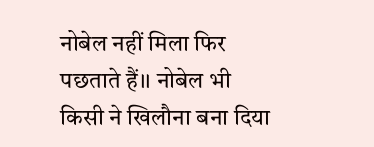नोबेल नहीं मिला फिर पछताते हैं।। नोबेल भी किसी ने खिलौना बना दिया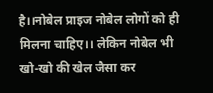है।।नोबेल प्राइज नोबेल लोगों को ही मिलना चाहिए।। लेकिन नोबेल भी खो-खो की खेल जैसा कर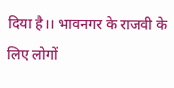दिया है।। भावनगर के राजवी के लिए लोगों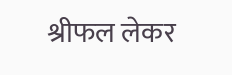श्रीफल लेकर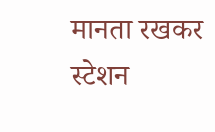मानता रखकर स्टेशन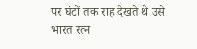पर घंटों तक राह देखते थे उसे भारत रत्न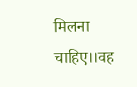मिलना चाहिए।।वह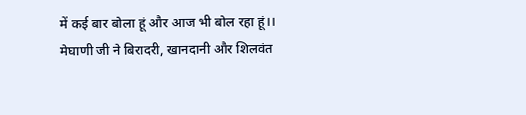में कई बार बोला हूं और आज भी बोल रहा हूं।।
मेघाणी जी ने बिरादरी, खानदानी और शिलवंत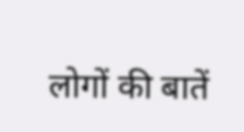लोगों की बातें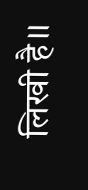लिखी है।।